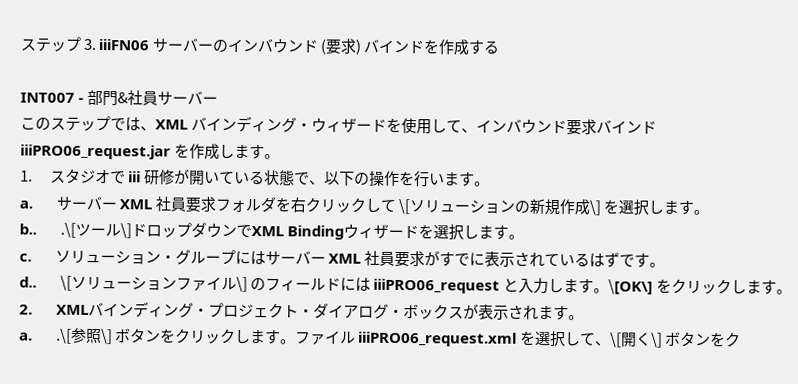ステップ 3. iiiFN06 サーバーのインバウンド (要求) バインドを作成する

INT007 - 部門&社員サーバー
このステップでは、XML バインディング・ウィザードを使用して、インバウンド要求バインド iiiPRO06_request.jar を作成します。
1.      スタジオで iii 研修が開いている状態で、以下の操作を行います。
a.      サーバー XML 社員要求フォルダを右クリックして \[ソリューションの新規作成\] を選択します。
b..      .\[ツール\]ドロップダウンでXML Bindingウィザードを選択します。
c.      ソリューション・グループにはサーバー XML 社員要求がすでに表示されているはずです。
d..      \[ソリューションファイル\] のフィールドには iiiPRO06_request と入力します。\[OK\] をクリックします。
2.      XMLバインディング・プロジェクト・ダイアログ・ボックスが表示されます。
a.      .\[参照\] ボタンをクリックします。ファイル iiiPRO06_request.xml を選択して、\[開く\] ボタンをク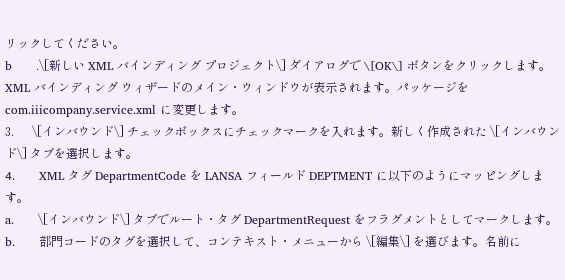リックしてください。
b      .\[新しい XML バインディング プロジェクト\] ダイアログで \[OK\] ボタンをクリックします。XML バインディング ウィザードのメイン・ウィンドウが表示されます。パッケージを com.iiicompany.service.xml に変更します。
3.      \[インバウンド\] チェックボックスにチェックマークを入れます。新しく作成された \[インバウンド\] タブを選択します。
4.      XML タグ DepartmentCode を LANSA フィールド DEPTMENT に以下のようにマッピングします。
a.      \[インバウンド\] タブでルート・タグ DepartmentRequest をフラグメントとしてマークします。
b.      部門コードのタグを選択して、コンテキスト・メニューから \[編集\] を選びます。名前に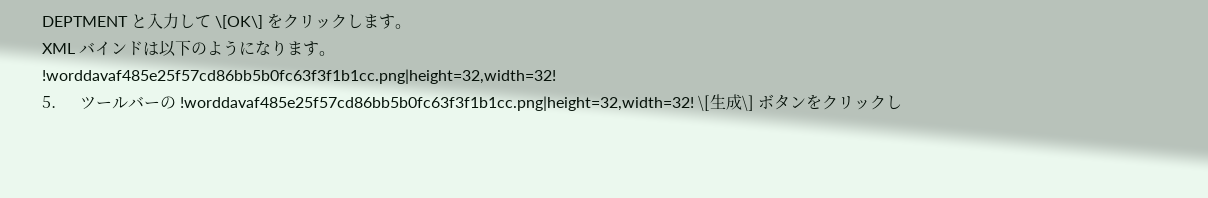DEPTMENT と入力して \[OK\] をクリックします。
XML バインドは以下のようになります。
!worddavaf485e25f57cd86bb5b0fc63f3f1b1cc.png|height=32,width=32!
5.      ツールバーの !worddavaf485e25f57cd86bb5b0fc63f3f1b1cc.png|height=32,width=32! \[生成\] ボタンをクリックし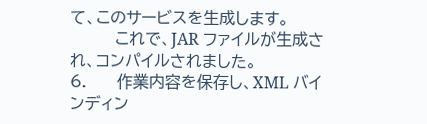て、このサービスを生成します。
         これで、JAR ファイルが生成され、コンパイルされました。
6.      作業内容を保存し、XML バインディン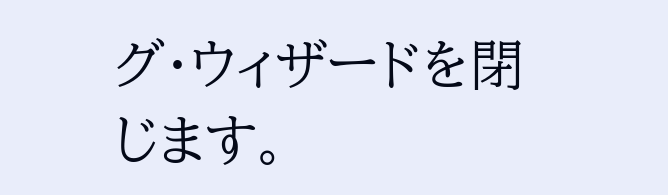グ・ウィザードを閉じます。